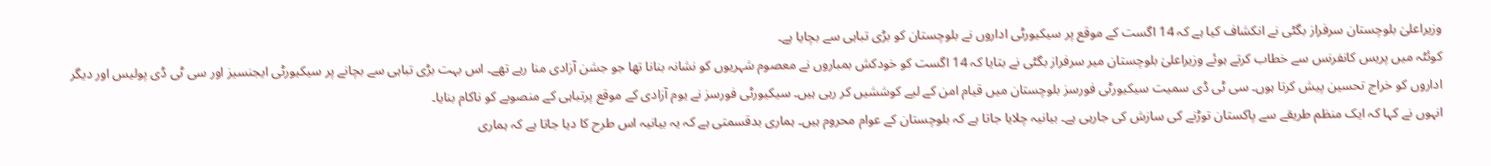وزیراعلیٰ بلوچستان سرفراز بگٹی نے انکشاف کیا ہے کہ 14 اگست کے موقع پر سیکیورٹی اداروں نے بلوچستان کو بڑی تباہی سے بچایا ہے۔
کوئٹہ میں پریس کانفرنس سے خطاب کرتے ہوئے وزیراعلیٰ بلوچستان میر سرفراز بگٹی نے بتایا کہ 14 اگست کو خودکش بمباروں نے معصوم شہریوں کو نشانہ بنانا تھا جو جشن آزادی منا رہے تھے۔ اس بہت بڑی تباہی سے بچانے پر سیکیورٹی ایجنسیز اور سی ٹی ڈی پولیس اور دیگر اداروں کو خراج تحسین پیش کرتا ہوں۔ سی ٹی ڈی سمیت سیکیورٹی فورسز بلوچستان میں قیام امن کے لیے کوششیں کر رہی ہیں۔ سیکیورٹی فورسز نے یوم آزادی کے موقع پرتباہی کے منصوبے کو ناکام بنایا۔
انہوں نے کہا کہ ایک منظم طریقے سے پاکستان توڑنے کی سازش کی جارہی ہے۔ بیانیہ چلایا جاتا ہے کہ بلوچستان کے عوام محروم ہیں۔ ہماری بدقسمتی ہے کہ یہ بیانیہ اس طرح کا دیا جاتا ہے کہ ہماری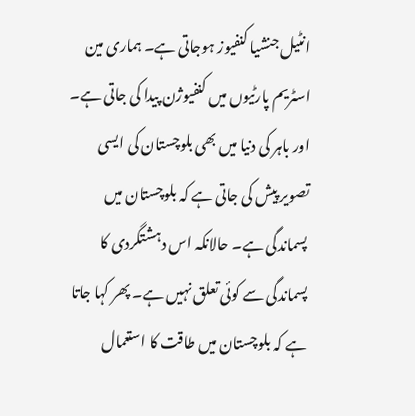انٹیل جنشیا کنفیوز ہوجاتی ہے۔ ہماری مین اسٹریم پارٹیوں میں کنفیوژن پیدا کی جاتی ہے۔ اور باہر کی دنیا میں بھی بلوچستان کی ایسی تصویر پیش کی جاتی ہے کہ بلوچستان میں پسماندگی ہے۔ حالانکہ اس دہشتگردی کا پسماندگی سے کوئی تعلق نہیں ہے۔ پھر کہا جاتا ہے کہ بلوچستان میں طاقت کا استعمال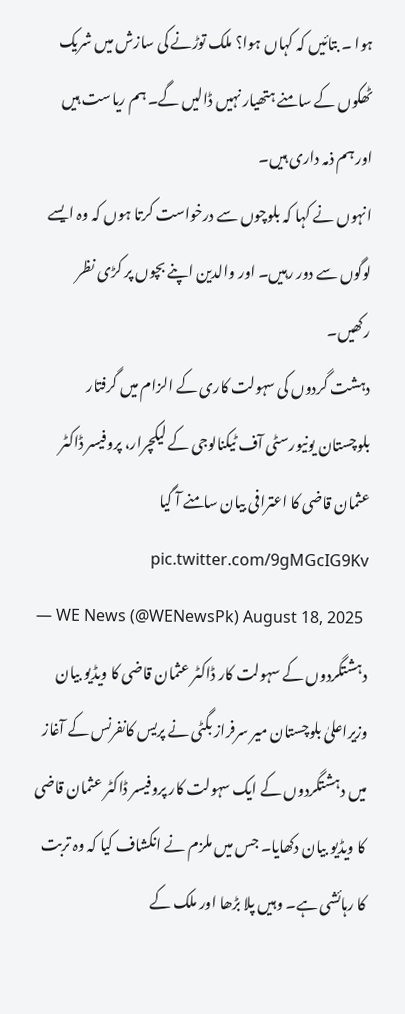ہوا ۔ بتائیں کہ کہاں ہوا؟ ملک توڑنے کی سازش میں شریک ٹھکوں کے سامنے ہتھیار نہیں ڈالیں گے۔ ہم ریاست ہیں اور ہم ذمہ داری ہیں۔
انہوں نے کہا کہ بلوچوں سے درخواست کرتا ہوں کہ وہ ایسے لوگوں سے دور رہیں۔ اور والدین اپنے بچوں پر کڑی نظر رکھیں۔
دہشت گردوں کی سہولت کاری کے الزام میں گرفتار بلوچستان یونیورسٹی آف ٹیکنالوجی کے لیکچرار، پروفیسر ڈاکٹر عثمان قاضی کا اعترافی بیان سامنے آ گیا pic.twitter.com/9gMGcIG9Kv
— WE News (@WENewsPk) August 18, 2025
دہشتگردوں کے سہولت کار ڈاکٹر عثمان قاضی کا ویڈیو بیان
وزیراعلیٰ بلوچستان میر سرفراز بگٹی نے پریس کانفرنس کے آغاز میں دہشتگردوں کے ایک سہولت کار پروفیسر ڈاکٹر عثمان قاضی کا ویڈیو بیان دکھایا۔ جس میں ملزم نے انکشاف کیا کہ وہ تربت کا رہائشی ہے۔ وہیں پلا بڑھا اور ملک کے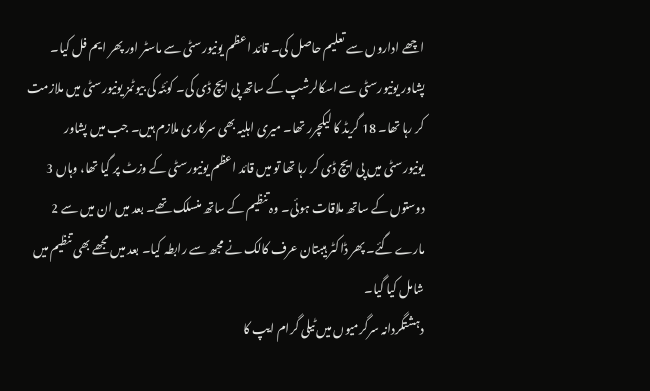اچھے اداروں سے تعلیم حاصل کی۔ قائد اعظم یونیورسٹی سے ماسٹر اور پھر ایم فل کیا۔ پشاور یونیورسٹی سے اسکالرشپ کے ساتھ پی ایچ ڈی کی۔ کوئٹہ کی بیوٹمز یونیورسٹی میں ملازمت کر رہا تھا۔ 18 گریڈ کا لیکچرر تھا۔ میری اہلیہ بھی سرکاری ملازم ہیں۔ جب میں پشاور یونیورسٹی میں پی ایچ ڈی کر رہا تھا تو میں قائد اعظم یونیورسٹی کے وزٹ پر گیا تھا، وہاں 3 دوستوں کے ساتھ ملاقات ہوئی۔ وہ تنظیم کے ساتھ منسلک تھے۔ بعد میں ان میں سے 2 مارے گئے۔ پھر ڈاکٹر ہیبتان عرف کالک نے مجھ سے رابطہ کیا۔ بعد میں مجھے بھی تنظیم میں شامل کیا گیا۔
دہشتگردانہ سرگرمیوں میں ٹیلی گرام ایپ کا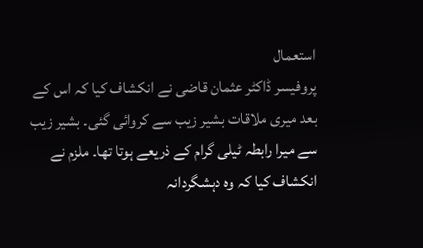استعمال
پروفیسر ڈاکٹر عثمان قاضی نے انکشاف کیا کہ اس کے بعد میری ملاقات بشیر زیب سے کروائی گئی۔ بشیر زیب سے میرا رابطہ ٹیلی گرام کے ذریعے ہوتا تھا۔ ملزم نے انکشاف کیا کہ وہ دہشگردانہ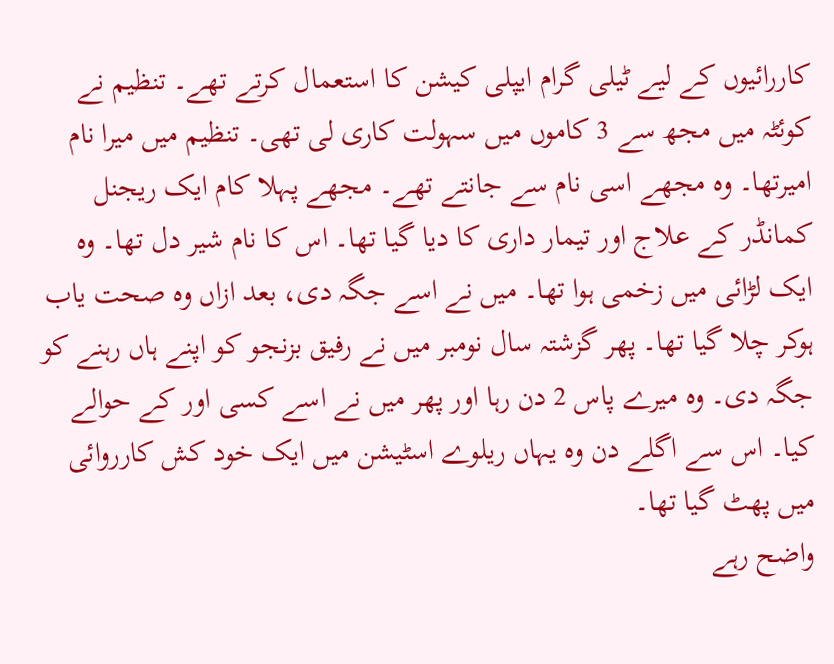کاررائیوں کے لیے ٹیلی گرام ایپلی کیشن کا استعمال کرتے تھے۔ تنظیم نے کوئٹہ میں مجھ سے 3 کاموں میں سہولت کاری لی تھی۔ تنظیم میں میرا نام امیرتھا۔ وہ مجھے اسی نام سے جانتے تھے۔ مجھے پہلا کام ایک ریجنل کمانڈر کے علاج اور تیمار داری کا دیا گیا تھا۔ اس کا نام شیر دل تھا۔ وہ ایک لڑائی میں زخمی ہوا تھا۔ میں نے اسے جگہ دی، بعد ازاں وہ صحت یاب ہوکر چلا گیا تھا۔ پھر گزشتہ سال نومبر میں نے رفیق بزنجو کو اپنے ہاں رہنے کو جگہ دی۔ وہ میرے پاس 2 دن رہا اور پھر میں نے اسے کسی اور کے حوالے کیا۔ اس سے اگلے دن وہ یہاں ریلوے اسٹیشن میں ایک خود کش کارروائی میں پھٹ گیا تھا۔
واضح رہے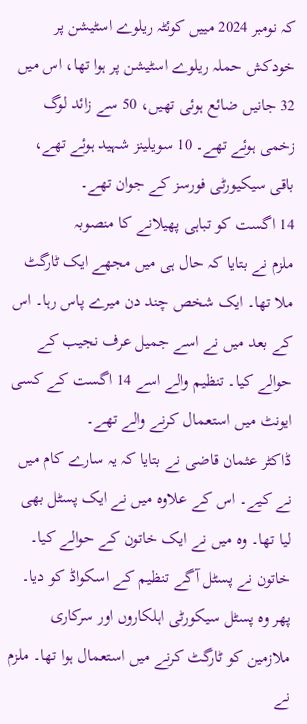کہ نومبر 2024 مییں کوئٹہ ریلوے اسٹیشن پر خودکش حملہ ریلوے اسٹیشن پر ہوا تھا، اس میں 32 جانیں ضائع ہوئی تھیں، 50 سے زائد لوگ زخمی ہوئے تھے۔ 10 سویلینز شہید ہوئے تھے، باقی سیکیورٹی فورسز کے جوان تھے۔
14 اگست کو تباہی پھیلانے کا منصوبہ
ملزم نے بتایا کہ حال ہی میں مجھے ایک ٹارگٹ ملا تھا۔ ایک شخص چند دن میرے پاس رہا۔ اس کے بعد میں نے اسے جمیل عرف نجیب کے حوالے کیا۔ تنظیم والے اسے 14 اگست کے کسی ایونٹ میں استعمال کرنے والے تھے۔
ڈاکٹر عثمان قاضی نے بتایا کہ یہ سارے کام میں نے کیے۔ اس کے علاوہ میں نے ایک پسٹل بھی لیا تھا۔ وہ میں نے ایک خاتون کے حوالے کیا۔ خاتون نے پسٹل آگے تنظیم کے اسکواڈ کو دیا۔ پھر وہ پسٹل سیکورٹی اہلکاروں اور سرکاری ملازمین کو ٹارگٹ کرنے میں استعمال ہوا تھا۔ ملزم نے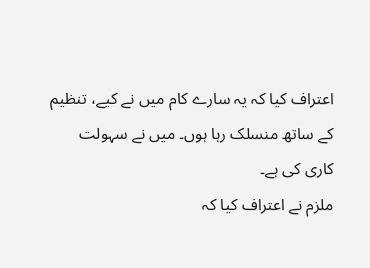اعتراف کیا کہ یہ سارے کام میں نے کیے، تنظیم کے ساتھ منسلک رہا ہوں۔ میں نے سہولت کاری کی ہے۔
ملزم نے اعتراف کیا کہ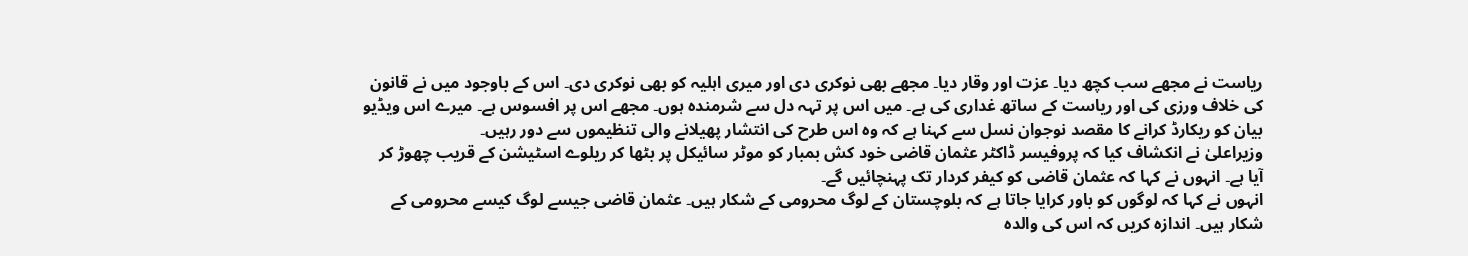ریاست نے مجھے سب کچھ دیا۔ عزت اور وقار دیا۔ مجھے بھی نوکری دی اور میری اہلیہ کو بھی نوکری دی۔ اس کے باوجود میں نے قانون کی خلاف ورزی کی اور ریاست کے ساتھ غداری کی ہے۔ میں اس پر تہہ دل سے شرمندہ ہوں۔ مجھے اس پر افسوس ہے۔ میرے اس ویڈیو بیان کو ریکارڈ کرانے کا مقصد نوجوان نسل سے کہنا ہے کہ وہ اس طرح کی انتشار پھیلانے والی تنظیموں سے دور رہیں۔
وزیراعلیٰ نے انکشاف کیا کہ پروفیسر ڈاکٹر عثمان قاضی خود کش بمبار کو موٹر سائیکل پر بٹھا کر ریلوے اسٹیشن کے قریب چھوڑ کر آیا ہے۔ انہوں نے کہا کہ عثمان قاضی کو کیفر کردار تک پہنچائیں گے۔
انہوں نے کہا کہ لوگوں کو باور کرایا جاتا ہے کہ بلوچستان کے لوگ محرومی کے شکار ہیں۔ عثمان قاضی جیسے لوگ کیسے محرومی کے شکار ہیں۔ اندازہ کریں کہ اس کی والدہ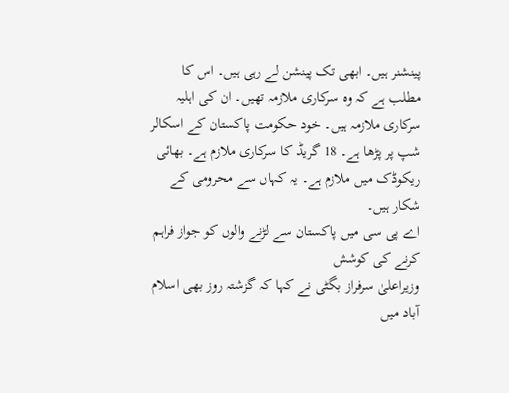پینشنر ہیں۔ ابھی تک پینشن لے رہی ہیں۔ اس کا مطلب ہے کہ وہ سرکاری ملازمہ تھیں۔ ان کی اہلیہ سرکاری ملازمہ ہیں۔ خود حکومت پاکستان کے اسکالر شپ پر پڑھا ہے۔ 18 گریڈ کا سرکاری ملازم ہے۔ بھائی ریکوڈک میں ملازم ہے۔ یہ کہاں سے محرومی کے شکار ہیں۔
اے پی سی میں پاکستان سے لڑنے والوں کو جواز فراہم کرنے کی کوشش
وزیراعلیٰ سرفراز بگٹی نے کہا کہ گزشتہ روز بھی اسلام آباد میں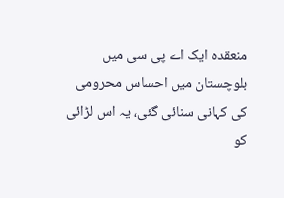منعقدہ ایک اے پی سی میں بلوچستان میں احساس محرومی کی کہانی سنائی گئی، یہ اس لڑائی کو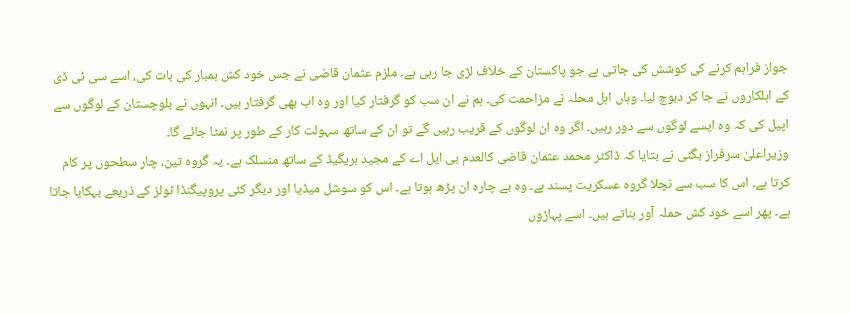جواز فراہم کرنے کی کوشش کی جاتی ہے جو پاکستان کے خلاف لڑی جا رہی ہے۔ ملزم عثمان قاضی نے جس خود کش بمبار کی بات کی، اسے سی ٹی ڈی کے اہلکاروں نے جا کر دبوچ لیا۔ وہاں اہل محلہ نے مزاحمت کی۔ ہم نے ان سب کو گرفتار کیا اور وہ اب بھی گرفتار ہیں۔ انہوں نے بلوچستان کے لوگوں سے اپیل کی کہ وہ ایسے لوگوں سے دور رہیں۔ اگر وہ ان لوگوں کے قریب رہیں گے تو ان کے ساتھ سہولت کار کے طور پر نمٹا جائے گا۔
وزیراعلیٰ سرفراز بگٹی نے بتایا کہ ڈاکٹر محمد عثمان قاضی کالعدم بی ایل اے کے مجید بریگیڈ کے ساتھ منسلک ہے۔ یہ گروہ تین، چار سطحوں پر کام کرتا ہے۔ اس کا سب سے نچلا گروہ عسکریت پسند ہے۔ وہ بے چارہ ان پڑھ ہوتا ہے۔ اس کو سوشل میڈیا اور دیگر کئی پروپیگنڈا ٹولز کے ذریعے بہکایا جاتا ہے۔ پھر اسے خود کش حملہ آور بناتے ہیں۔ اسے پہاڑوں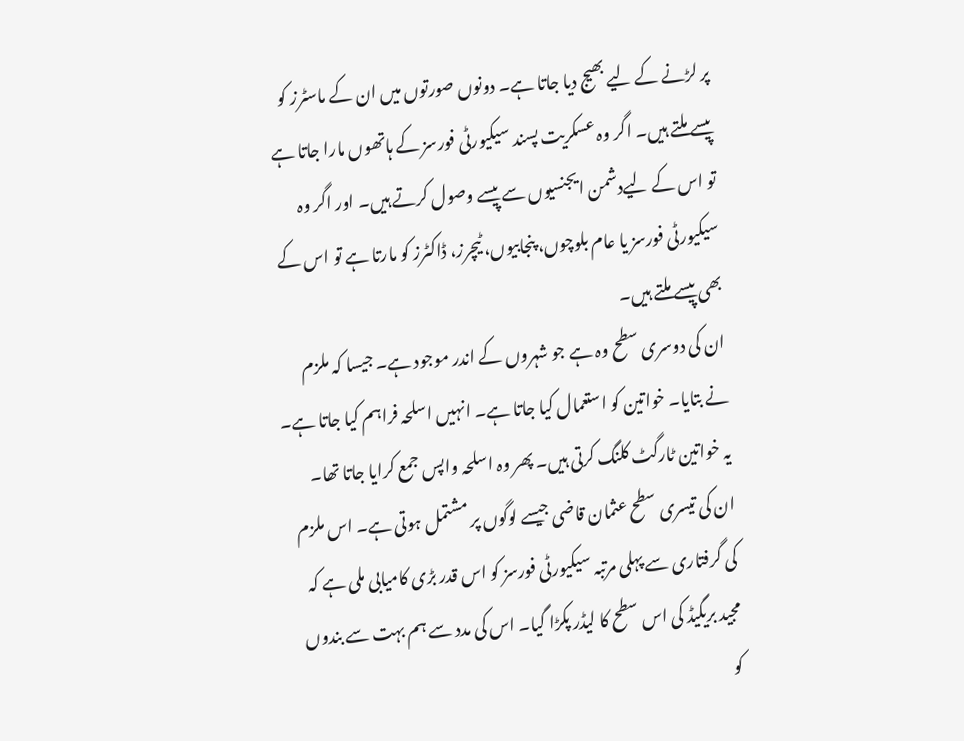پر لڑنے کے لیے بھیج دیا جاتا ہے۔ دونوں صورتوں میں ان کے ماسٹرز کو پیسے ملتے ہیں۔ اگر وہ عسکریت پسند سیکیورٹی فورسز کے ہاتھوں مارا جاتا ہے تو اس کے لیےدشمن ایجنسیوں سے پیسے وصول کرتے ہیں۔ اور اگر وہ سیکیورٹی فورسز یا عام بلوچوں، پنجابیوں، ٹیچرز، ڈاکٹرز کو مارتا ہے تو اس کے بھی پیسے ملتے ہیں۔
ان کی دوسری سطح وہ ہے جو شہروں کے اندر موجود ہے۔ جیسا کہ ملزم نے بتایا۔ خواتین کو استعمال کیا جاتا ہے۔ انہیں اسلحہ فراہم کیا جاتا ہے۔ یہ خواتین ٹارگٹ کلنگ کرتی ہیں۔ پھر وہ اسلحہ واپس جمع کرایا جاتا تھا۔
ان کی تیسری سطح عثمان قاضی جیسے لوگوں پر مشتمل ہوتی ہے۔ اس ملزم کی گرفتاری سے پہلی مرتبہ سیکیورٹی فورسز کو اس قدر بڑی کامیابی ملی ہے کہ مجید بریگیڈ کی اس سطح کا لیڈر پکڑا گیا۔ اس کی مدد سے ہم بہت سے بندوں کو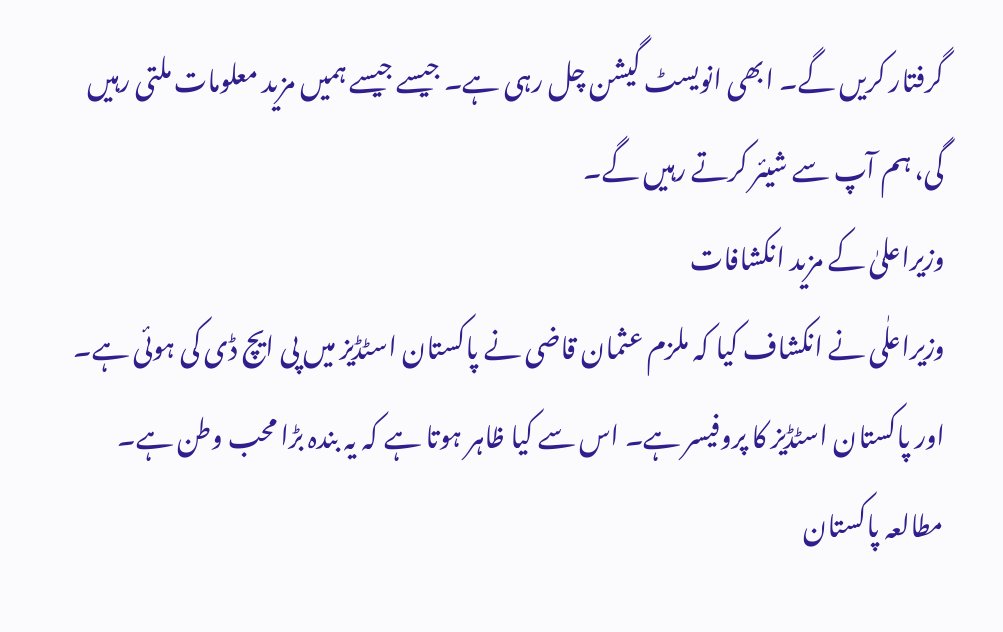گرفتار کریں گے۔ ابھی انویسٹ گیشن چل رہی ہے۔ جیسے جیسے ہمیں مزید معلومات ملتی رہیں گی، ہم آپ سے شیئر کرتے رہیں گے۔
وزیراعلیٰ کے مزید انکشافات
وزیراعلٰی نے انکشاف کیا کہ ملزم عثمان قاضی نے پاکستان اسٹڈیز میں پی ایچ ڈی کی ہوئی ہے۔ اور پاکستان اسٹڈیز کا پروفیسر ہے۔ اس سے کیا ظاہر ہوتا ہے کہ یہ بندہ بڑا محب وطن ہے۔ مطالعہ پاکستان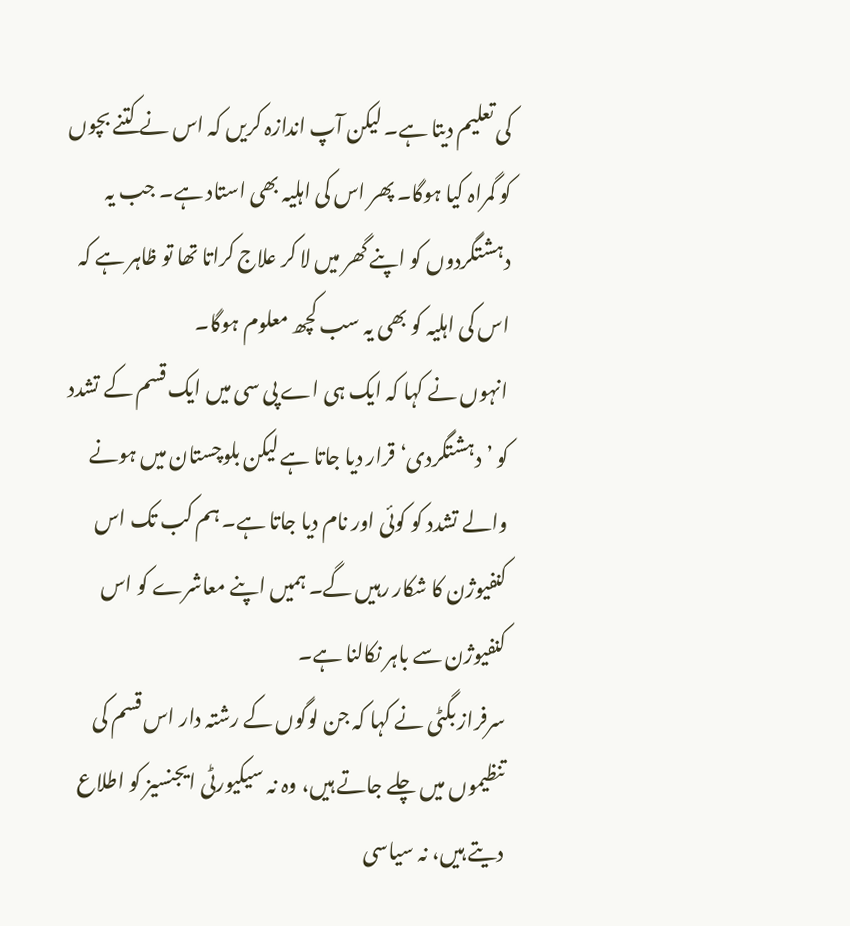کی تعلیم دیتا ہے۔ لیکن آپ اندازہ کریں کہ اس نے کتنے بچوں کو گمراہ کیا ہوگا۔ پھر اس کی اہلیہ بھی استاد ہے۔ جب یہ دہشتگردوں کو اپنے گھر میں لا کر علاج کراتا تھا تو ظاہر ہے کہ اس کی اہلیہ کو بھی یہ سب کچھ معلوم ہوگا۔
انہوں نے کہا کہ ایک ہی اے پی سی میں ایک قسم کے تشدد کو ’ دہشتگردی‘ قرار دیا جاتا ہے لیکن بلوچستان میں ہونے والے تشدد کو کوئی اور نام دیا جاتا ہے۔ ہم کب تک اس کنفیوژن کا شکار رہیں گے۔ ہمیں اپنے معاشرے کو اس کنفیوژن سے باہر نکالنا ہے۔
سرفراز بگٹی نے کہا کہ جن لوگوں کے رشتہ دار اس قسم کی تنظیموں میں چلے جاتے ہیں، وہ نہ سیکیورٹی ایجنسیز کو اطلاع دیتے ہیں، نہ سیاسی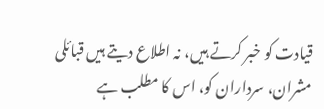قیادت کو خبر کرتے ہیں، نہ اطلاع دیتے ہیں قبائلی مشران، سرداران کو، اس کا مطلب ہے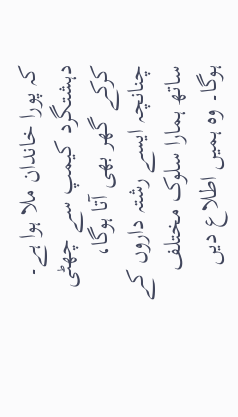کہ پورا خاندان ملا ہوا ہے۔ دہشتگرد کیمپ سے چھٹی کرکے گھر بھی آتا ہوگا، چنانچہ ایسے رشتہ داروں کے ساتھ ہمارا سلوک مختلف ہوگا۔ وہ ہمیں اطلاع دیں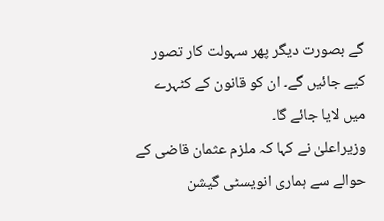گے بصورت دیگر پھر سہولت کار تصور کیے جائیں گے۔ ان کو قانون کے کٹہرے میں لایا جائے گا۔
وزیراعلیٰ نے کہا کہ ملزم عثمان قاضی کے حوالے سے ہماری انویسٹی گیشن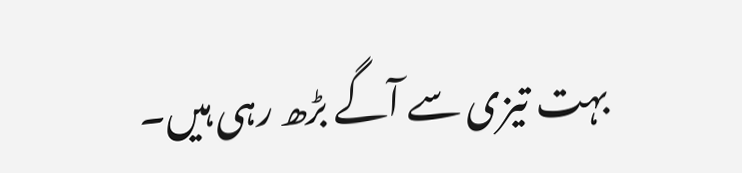بہت تیزی سے آگے بڑھ رہی ہیں۔